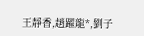王靜香,趙躍龍*,劉子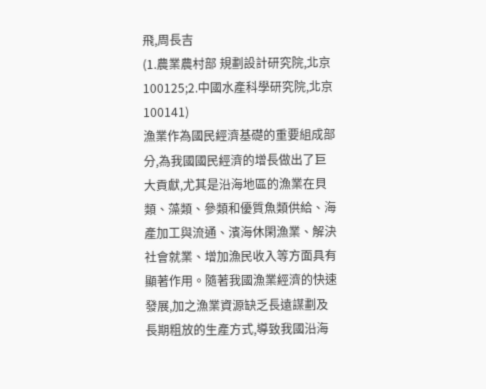飛,周長吉
(1.農業農村部 規劃設計研究院,北京 100125;2.中國水產科學研究院,北京 100141)
漁業作為國民經濟基礎的重要組成部分,為我國國民經濟的增長做出了巨大貢獻,尤其是沿海地區的漁業在貝類、藻類、參類和優質魚類供給、海產加工與流通、濱海休閑漁業、解決社會就業、增加漁民收入等方面具有顯著作用。隨著我國漁業經濟的快速發展,加之漁業資源缺乏長遠謀劃及長期粗放的生產方式,導致我國沿海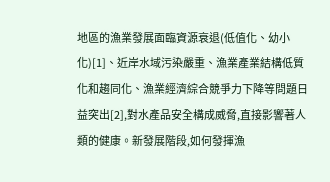地區的漁業發展面臨資源衰退(低值化、幼小化)[1]、近岸水域污染嚴重、漁業產業結構低質化和趨同化、漁業經濟綜合競爭力下降等問題日益突出[2],對水產品安全構成威脅,直接影響著人類的健康。新發展階段,如何發揮漁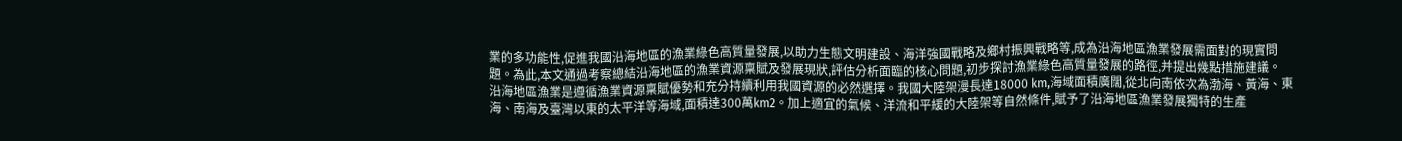業的多功能性,促進我國沿海地區的漁業綠色高質量發展,以助力生態文明建設、海洋強國戰略及鄉村振興戰略等,成為沿海地區漁業發展需面對的現實問題。為此,本文通過考察總結沿海地區的漁業資源稟賦及發展現狀,評估分析面臨的核心問題,初步探討漁業綠色高質量發展的路徑,并提出幾點措施建議。
沿海地區漁業是遵循漁業資源稟賦優勢和充分持續利用我國資源的必然選擇。我國大陸架漫長達18000 km,海域面積廣闊,從北向南依次為渤海、黃海、東海、南海及臺灣以東的太平洋等海域,面積達300萬km2。加上適宜的氣候、洋流和平緩的大陸架等自然條件,賦予了沿海地區漁業發展獨特的生產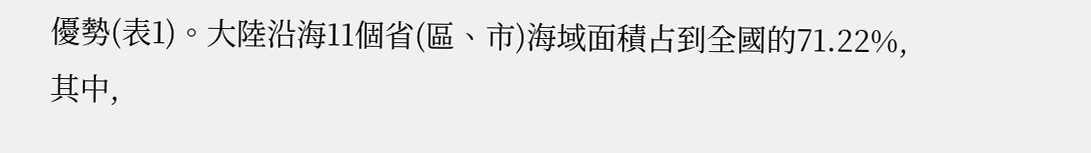優勢(表1)。大陸沿海11個省(區、市)海域面積占到全國的71.22%,其中,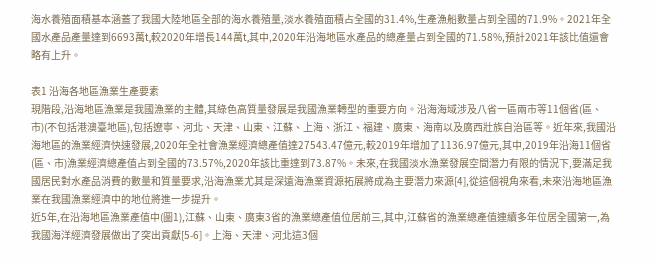海水養殖面積基本涵蓋了我國大陸地區全部的海水養殖量,淡水養殖面積占全國的31.4%,生產漁船數量占到全國的71.9%。2021年全國水產品產量達到6693萬t,較2020年增長144萬t,其中,2020年沿海地區水產品的總產量占到全國的71.58%,預計2021年該比值還會略有上升。

表1 沿海各地區漁業生產要素
現階段,沿海地區漁業是我國漁業的主體,其綠色高質量發展是我國漁業轉型的重要方向。沿海海域涉及八省一區兩市等11個省(區、市)(不包括港澳臺地區),包括遼寧、河北、天津、山東、江蘇、上海、浙江、福建、廣東、海南以及廣西壯族自治區等。近年來,我國沿海地區的漁業經濟快速發展,2020年全社會漁業經濟總產值達27543.47億元,較2019年增加了1136.97億元,其中,2019年沿海11個省(區、市)漁業經濟總產值占到全國的73.57%,2020年該比重達到73.87%。未來,在我國淡水漁業發展空間潛力有限的情況下,要滿足我國居民對水產品消費的數量和質量要求,沿海漁業尤其是深遠海漁業資源拓展將成為主要潛力來源[4],從這個視角來看,未來沿海地區漁業在我國漁業經濟中的地位將進一步提升。
近5年,在沿海地區漁業產值中(圖1),江蘇、山東、廣東3省的漁業總產值位居前三,其中,江蘇省的漁業總產值連續多年位居全國第一,為我國海洋經濟發展做出了突出貢獻[5-6]。上海、天津、河北這3個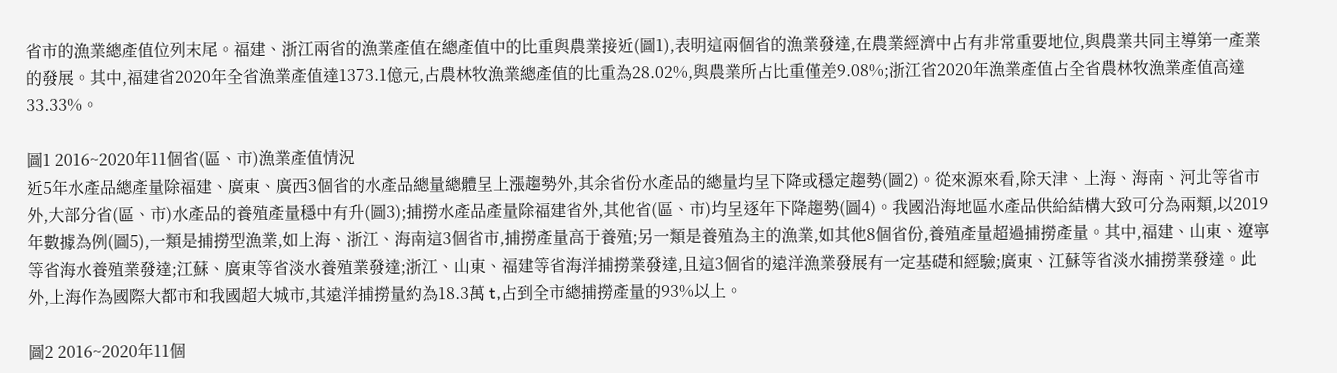省市的漁業總產值位列末尾。福建、浙江兩省的漁業產值在總產值中的比重與農業接近(圖1),表明這兩個省的漁業發達,在農業經濟中占有非常重要地位,與農業共同主導第一產業的發展。其中,福建省2020年全省漁業產值達1373.1億元,占農林牧漁業總產值的比重為28.02%,與農業所占比重僅差9.08%;浙江省2020年漁業產值占全省農林牧漁業產值高達33.33%。

圖1 2016~2020年11個省(區、市)漁業產值情況
近5年水產品總產量除福建、廣東、廣西3個省的水產品總量總體呈上漲趨勢外,其余省份水產品的總量均呈下降或穩定趨勢(圖2)。從來源來看,除天津、上海、海南、河北等省市外,大部分省(區、市)水產品的養殖產量穩中有升(圖3);捕撈水產品產量除福建省外,其他省(區、市)均呈逐年下降趨勢(圖4)。我國沿海地區水產品供給結構大致可分為兩類,以2019年數據為例(圖5),一類是捕撈型漁業,如上海、浙江、海南這3個省市,捕撈產量高于養殖;另一類是養殖為主的漁業,如其他8個省份,養殖產量超過捕撈產量。其中,福建、山東、遼寧等省海水養殖業發達;江蘇、廣東等省淡水養殖業發達;浙江、山東、福建等省海洋捕撈業發達,且這3個省的遠洋漁業發展有一定基礎和經驗;廣東、江蘇等省淡水捕撈業發達。此外,上海作為國際大都市和我國超大城市,其遠洋捕撈量約為18.3萬 t,占到全市總捕撈產量的93%以上。

圖2 2016~2020年11個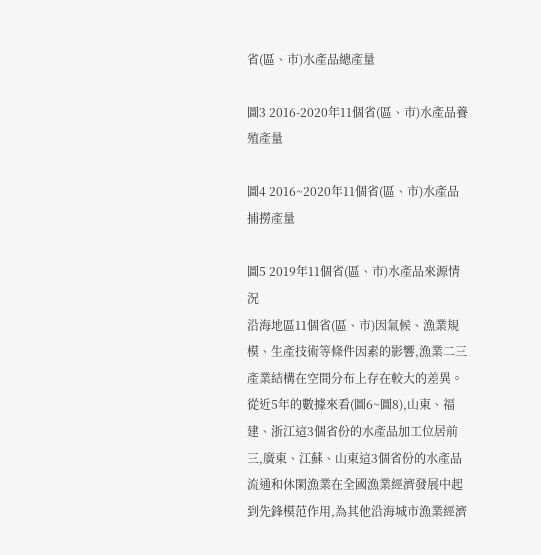省(區、市)水產品總產量

圖3 2016-2020年11個省(區、市)水產品養殖產量

圖4 2016~2020年11個省(區、市)水產品捕撈產量

圖5 2019年11個省(區、市)水產品來源情況
沿海地區11個省(區、市)因氣候、漁業規模、生產技術等條件因素的影響,漁業二三產業結構在空間分布上存在較大的差異。從近5年的數據來看(圖6~圖8),山東、福建、浙江這3個省份的水產品加工位居前三,廣東、江蘇、山東這3個省份的水產品流通和休閑漁業在全國漁業經濟發展中起到先鋒模范作用,為其他沿海城市漁業經濟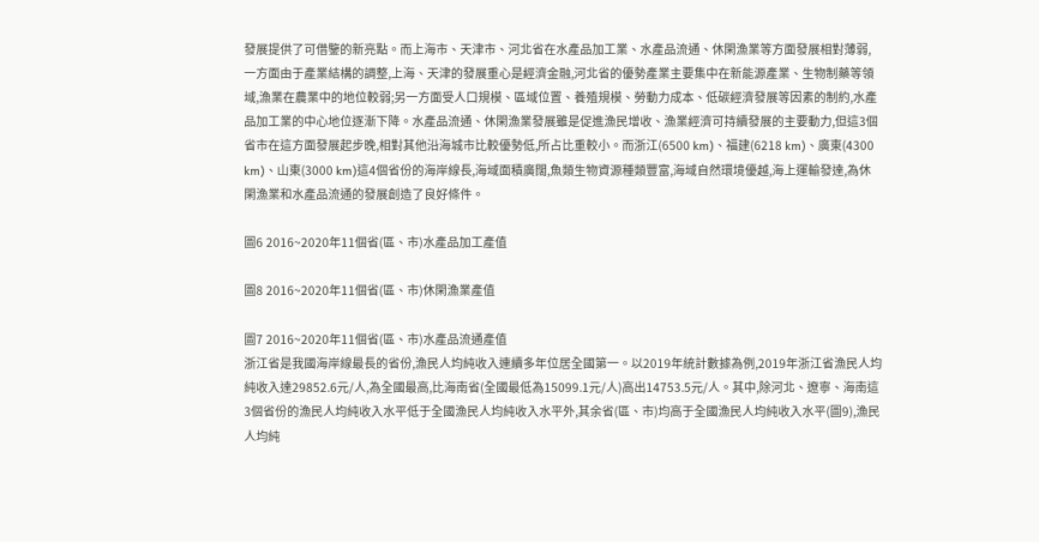發展提供了可借鑒的新亮點。而上海市、天津市、河北省在水產品加工業、水產品流通、休閑漁業等方面發展相對薄弱,一方面由于產業結構的調整,上海、天津的發展重心是經濟金融,河北省的優勢產業主要集中在新能源產業、生物制藥等領域,漁業在農業中的地位較弱;另一方面受人口規模、區域位置、養殖規模、勞動力成本、低碳經濟發展等因素的制約,水產品加工業的中心地位逐漸下降。水產品流通、休閑漁業發展雖是促進漁民增收、漁業經濟可持續發展的主要動力,但這3個省市在這方面發展起步晚,相對其他沿海城市比較優勢低,所占比重較小。而浙江(6500 km)、福建(6218 km)、廣東(4300 km)、山東(3000 km)這4個省份的海岸線長,海域面積廣闊,魚類生物資源種類豐富,海域自然環境優越,海上運輸發達,為休閑漁業和水產品流通的發展創造了良好條件。

圖6 2016~2020年11個省(區、市)水產品加工產值

圖8 2016~2020年11個省(區、市)休閑漁業產值

圖7 2016~2020年11個省(區、市)水產品流通產值
浙江省是我國海岸線最長的省份,漁民人均純收入連續多年位居全國第一。以2019年統計數據為例,2019年浙江省漁民人均純收入達29852.6元/人,為全國最高,比海南省(全國最低為15099.1元/人)高出14753.5元/人。其中,除河北、遼寧、海南這3個省份的漁民人均純收入水平低于全國漁民人均純收入水平外,其余省(區、市)均高于全國漁民人均純收入水平(圖9),漁民人均純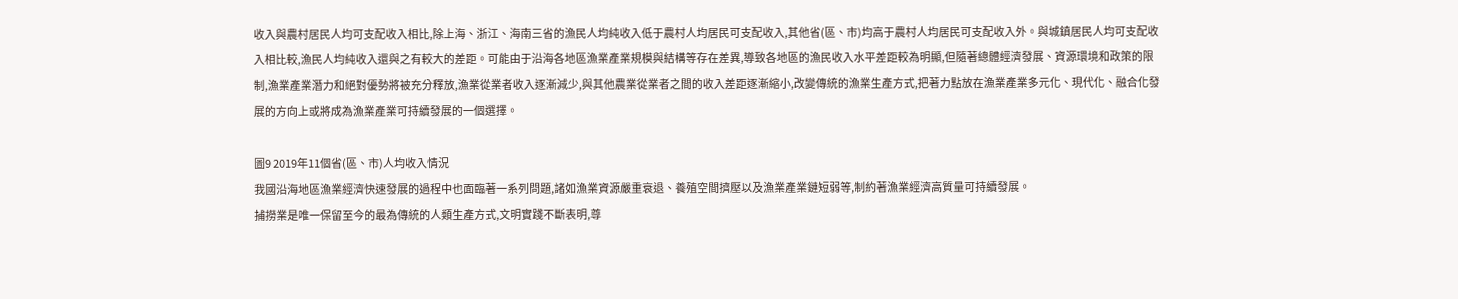收入與農村居民人均可支配收入相比,除上海、浙江、海南三省的漁民人均純收入低于農村人均居民可支配收入,其他省(區、市)均高于農村人均居民可支配收入外。與城鎮居民人均可支配收入相比較,漁民人均純收入還與之有較大的差距。可能由于沿海各地區漁業產業規模與結構等存在差異,導致各地區的漁民收入水平差距較為明顯,但隨著總體經濟發展、資源環境和政策的限制,漁業產業潛力和絕對優勢將被充分釋放,漁業從業者收入逐漸減少,與其他農業從業者之間的收入差距逐漸縮小,改變傳統的漁業生產方式,把著力點放在漁業產業多元化、現代化、融合化發展的方向上或將成為漁業產業可持續發展的一個選擇。

圖9 2019年11個省(區、市)人均收入情況
我國沿海地區漁業經濟快速發展的過程中也面臨著一系列問題,諸如漁業資源嚴重衰退、養殖空間擠壓以及漁業產業鏈短弱等,制約著漁業經濟高質量可持續發展。
捕撈業是唯一保留至今的最為傳統的人類生產方式,文明實踐不斷表明,尊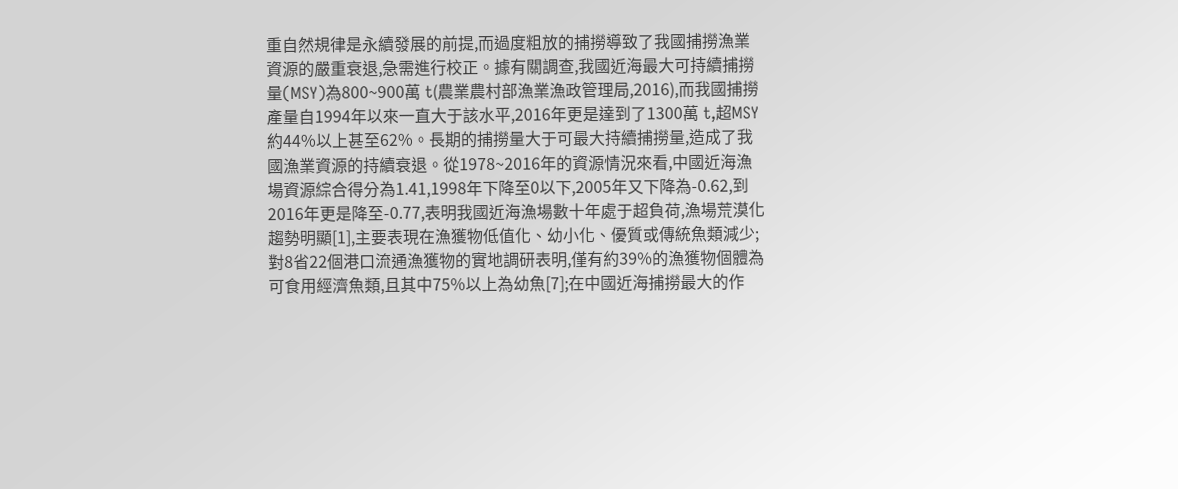重自然規律是永續發展的前提,而過度粗放的捕撈導致了我國捕撈漁業資源的嚴重衰退,急需進行校正。據有關調查,我國近海最大可持續捕撈量(MSY)為800~900萬 t(農業農村部漁業漁政管理局,2016),而我國捕撈產量自1994年以來一直大于該水平,2016年更是達到了1300萬 t,超MSY約44%以上甚至62%。長期的捕撈量大于可最大持續捕撈量,造成了我國漁業資源的持續衰退。從1978~2016年的資源情況來看,中國近海漁場資源綜合得分為1.41,1998年下降至0以下,2005年又下降為-0.62,到2016年更是降至-0.77,表明我國近海漁場數十年處于超負荷,漁場荒漠化趨勢明顯[1],主要表現在漁獲物低值化、幼小化、優質或傳統魚類減少;對8省22個港口流通漁獲物的實地調研表明,僅有約39%的漁獲物個體為可食用經濟魚類,且其中75%以上為幼魚[7];在中國近海捕撈最大的作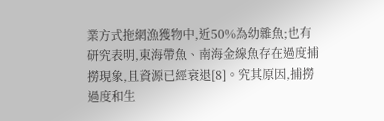業方式拖網漁獲物中,近50%為幼雜魚;也有研究表明,東海帶魚、南海金線魚存在過度捕撈現象,且資源已經衰退[8]。究其原因,捕撈過度和生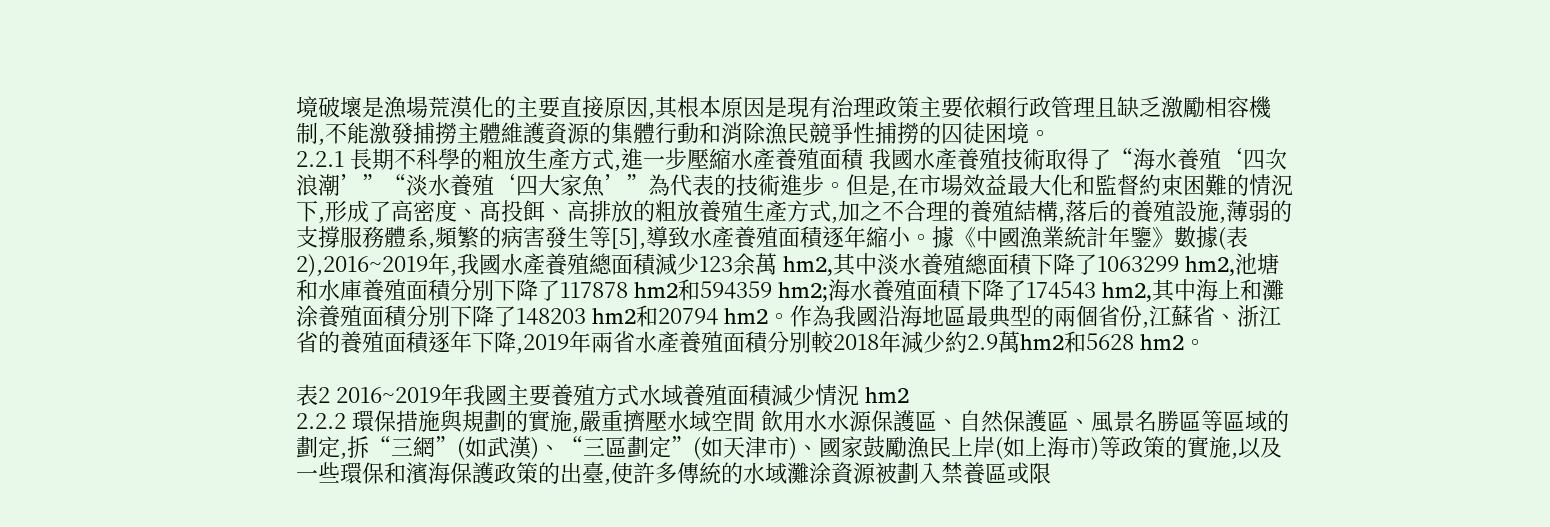境破壞是漁場荒漠化的主要直接原因,其根本原因是現有治理政策主要依賴行政管理且缺乏激勵相容機制,不能激發捕撈主體維護資源的集體行動和消除漁民競爭性捕撈的囚徒困境。
2.2.1 長期不科學的粗放生產方式,進一步壓縮水產養殖面積 我國水產養殖技術取得了“海水養殖‘四次浪潮’”“淡水養殖‘四大家魚’”為代表的技術進步。但是,在市場效益最大化和監督約束困難的情況下,形成了高密度、髙投餌、高排放的粗放養殖生產方式,加之不合理的養殖結構,落后的養殖設施,薄弱的支撐服務體系,頻繁的病害發生等[5],導致水產養殖面積逐年縮小。據《中國漁業統計年鑒》數據(表2),2016~2019年,我國水產養殖總面積減少123余萬 hm2,其中淡水養殖總面積下降了1063299 hm2,池塘和水庫養殖面積分別下降了117878 hm2和594359 hm2;海水養殖面積下降了174543 hm2,其中海上和灘涂養殖面積分別下降了148203 hm2和20794 hm2。作為我國沿海地區最典型的兩個省份,江蘇省、浙江省的養殖面積逐年下降,2019年兩省水產養殖面積分別較2018年減少約2.9萬hm2和5628 hm2。

表2 2016~2019年我國主要養殖方式水域養殖面積減少情況 hm2
2.2.2 環保措施與規劃的實施,嚴重擠壓水域空間 飲用水水源保護區、自然保護區、風景名勝區等區域的劃定,拆“三網”(如武漢)、“三區劃定”(如天津市)、國家鼓勵漁民上岸(如上海市)等政策的實施,以及一些環保和濱海保護政策的出臺,使許多傳統的水域灘涂資源被劃入禁養區或限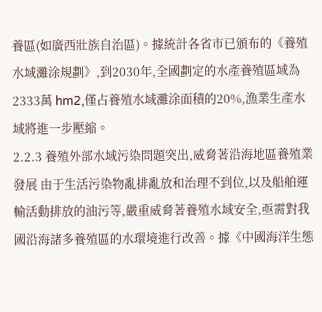養區(如廣西壯族自治區)。據統計各省市已頒布的《養殖水域灘涂規劃》,到2030年,全國劃定的水產養殖區域為2333萬 hm2,僅占養殖水域灘涂面積的20%,漁業生產水域將進一步壓縮。
2.2.3 養殖外部水域污染問題突出,威脅著沿海地區養殖業發展 由于生活污染物亂排亂放和治理不到位,以及船舶運輸活動排放的油污等,嚴重威脅著養殖水域安全,亟需對我國沿海諸多養殖區的水環境進行改善。據《中國海洋生態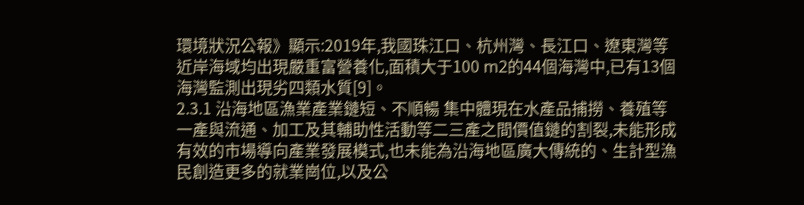環境狀況公報》顯示:2019年,我國珠江口、杭州灣、長江口、遼東灣等近岸海域均出現嚴重富營養化,面積大于100 m2的44個海灣中,已有13個海灣監測出現劣四類水質[9]。
2.3.1 沿海地區漁業產業鏈短、不順暢 集中體現在水產品捕撈、養殖等一產與流通、加工及其輔助性活動等二三產之間價值鏈的割裂,未能形成有效的市場導向產業發展模式,也未能為沿海地區廣大傳統的、生計型漁民創造更多的就業崗位,以及公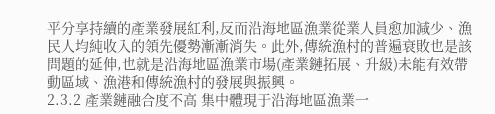平分享持續的產業發展紅利,反而沿海地區漁業從業人員愈加減少、漁民人均純收入的領先優勢漸漸消失。此外,傳統漁村的普遍衰敗也是該問題的延伸,也就是沿海地區漁業市場(產業鏈拓展、升級)未能有效帶動區域、漁港和傳統漁村的發展與振興。
2.3.2 產業鏈融合度不高 集中體現于沿海地區漁業一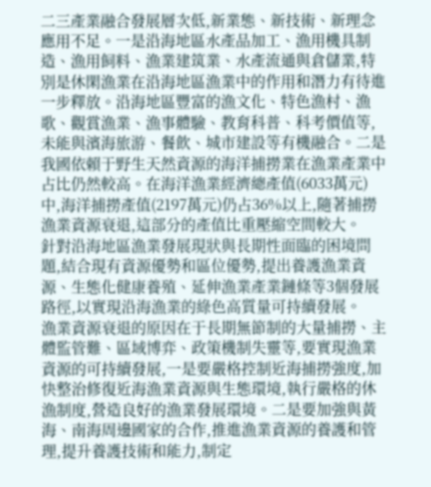二三產業融合發展層次低,新業態、新技術、新理念應用不足。一是沿海地區水產品加工、漁用機具制造、漁用飼料、漁業建筑業、水產流通與倉儲業,特別是休閑漁業在沿海地區漁業中的作用和潛力有待進一步釋放。沿海地區豐富的漁文化、特色漁村、漁歌、觀賞漁業、漁事體驗、教育科普、科考價值等,未能與濱海旅游、餐飲、城市建設等有機融合。二是我國依賴于野生天然資源的海洋捕撈業在漁業產業中占比仍然較高。在海洋漁業經濟總產值(6033萬元)中,海洋捕撈產值(2197萬元)仍占36%以上,隨著捕撈漁業資源衰退,這部分的產值比重壓縮空間較大。
針對沿海地區漁業發展現狀與長期性面臨的困境問題,結合現有資源優勢和區位優勢,提出養護漁業資源、生態化健康養殖、延伸漁業產業鏈條等3個發展路徑,以實現沿海漁業的綠色高質量可持續發展。
漁業資源衰退的原因在于長期無節制的大量捕撈、主體監管難、區域博弈、政策機制失靈等,要實現漁業資源的可持續發展,一是要嚴格控制近海捕撈強度,加快整治修復近海漁業資源與生態環境,執行嚴格的休漁制度,營造良好的漁業發展環境。二是要加強與黃海、南海周邊國家的合作,推進漁業資源的養護和管理,提升養護技術和能力,制定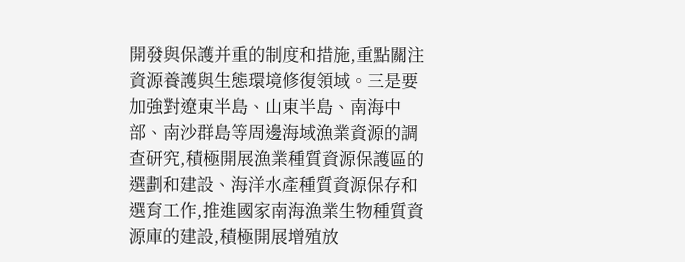開發與保護并重的制度和措施,重點關注資源養護與生態環境修復領域。三是要加強對遼東半島、山東半島、南海中部、南沙群島等周邊海域漁業資源的調查研究,積極開展漁業種質資源保護區的選劃和建設、海洋水產種質資源保存和選育工作,推進國家南海漁業生物種質資源庫的建設,積極開展增殖放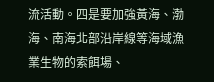流活動。四是要加強黃海、渤海、南海北部沿岸線等海域漁業生物的索餌場、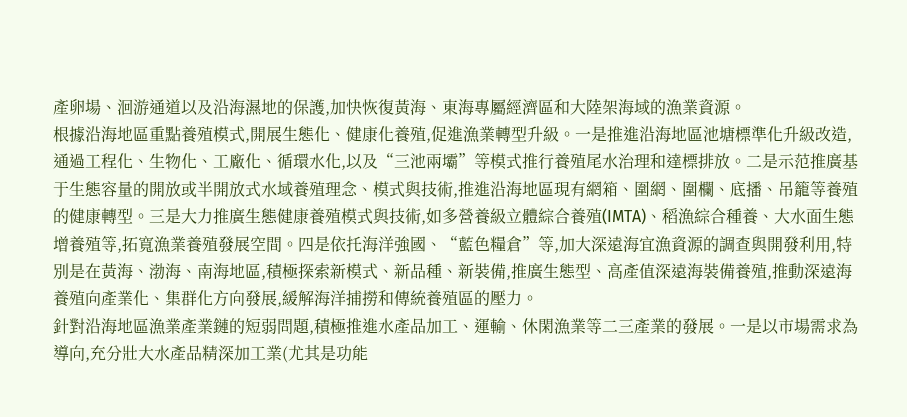產卵場、洄游通道以及沿海濕地的保護,加快恢復黃海、東海專屬經濟區和大陸架海域的漁業資源。
根據沿海地區重點養殖模式,開展生態化、健康化養殖,促進漁業轉型升級。一是推進沿海地區池塘標準化升級改造,通過工程化、生物化、工廠化、循環水化,以及“三池兩壩”等模式推行養殖尾水治理和達標排放。二是示范推廣基于生態容量的開放或半開放式水域養殖理念、模式與技術,推進沿海地區現有網箱、圍網、圍欄、底播、吊籠等養殖的健康轉型。三是大力推廣生態健康養殖模式與技術,如多營養級立體綜合養殖(IMTA)、稻漁綜合種養、大水面生態增養殖等,拓寬漁業養殖發展空間。四是依托海洋強國、“藍色糧倉”等,加大深遠海宜漁資源的調查與開發利用,特別是在黃海、渤海、南海地區,積極探索新模式、新品種、新裝備,推廣生態型、高產值深遠海裝備養殖,推動深遠海養殖向產業化、集群化方向發展,緩解海洋捕撈和傳統養殖區的壓力。
針對沿海地區漁業產業鏈的短弱問題,積極推進水產品加工、運輸、休閑漁業等二三產業的發展。一是以市場需求為導向,充分壯大水產品精深加工業(尤其是功能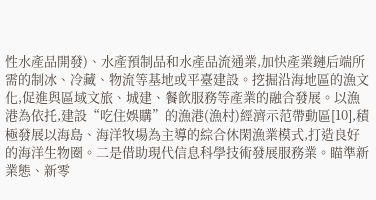性水產品開發)、水產預制品和水產品流通業,加快產業鏈后端所需的制冰、冷藏、物流等基地或平臺建設。挖掘沿海地區的漁文化,促進與區域文旅、城建、餐飲服務等產業的融合發展。以漁港為依托,建設“吃住娛購”的漁港(漁村)經濟示范帶動區[10],積極發展以海島、海洋牧場為主導的綜合休閑漁業模式,打造良好的海洋生物圈。二是借助現代信息科學技術發展服務業。瞄準新業態、新零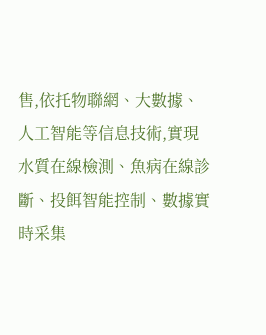售,依托物聯網、大數據、人工智能等信息技術,實現水質在線檢測、魚病在線診斷、投餌智能控制、數據實時采集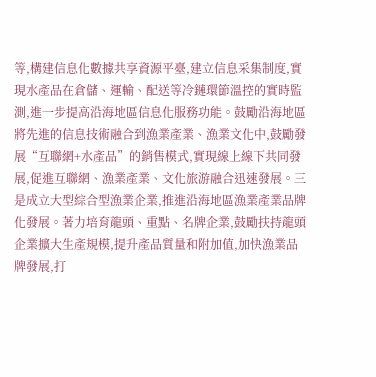等,構建信息化數據共享資源平臺,建立信息采集制度,實現水產品在倉儲、運輸、配送等冷鏈環節溫控的實時監測,進一步提高沿海地區信息化服務功能。鼓勵沿海地區將先進的信息技術融合到漁業產業、漁業文化中,鼓勵發展“互聯網+水產品”的銷售模式,實現線上線下共同發展,促進互聯網、漁業產業、文化旅游融合迅速發展。三是成立大型綜合型漁業企業,推進沿海地區漁業產業品牌化發展。著力培育龍頭、重點、名牌企業,鼓勵扶持龍頭企業擴大生產規模,提升產品質量和附加值,加快漁業品牌發展,打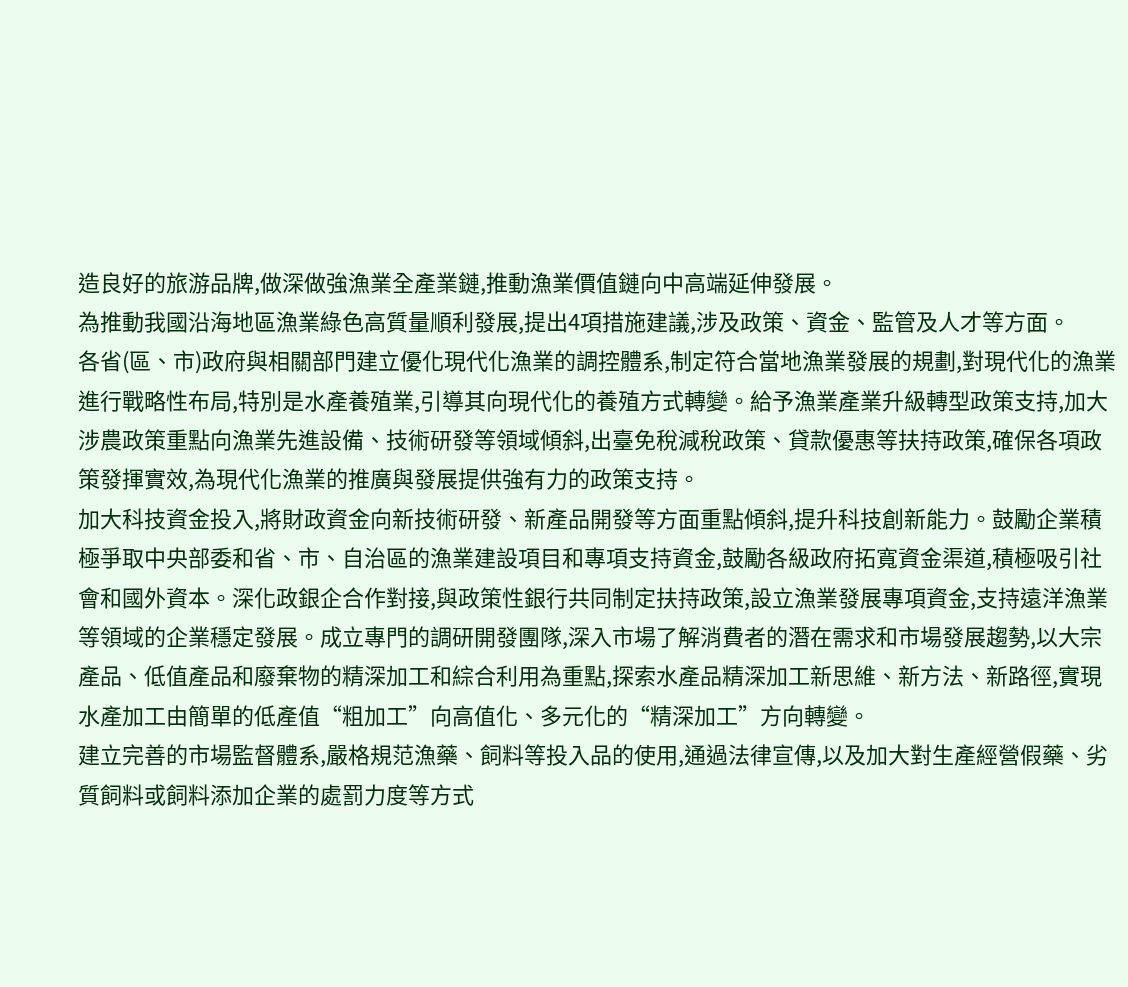造良好的旅游品牌,做深做強漁業全產業鏈,推動漁業價值鏈向中高端延伸發展。
為推動我國沿海地區漁業綠色高質量順利發展,提出4項措施建議,涉及政策、資金、監管及人才等方面。
各省(區、市)政府與相關部門建立優化現代化漁業的調控體系,制定符合當地漁業發展的規劃,對現代化的漁業進行戰略性布局,特別是水產養殖業,引導其向現代化的養殖方式轉變。給予漁業產業升級轉型政策支持,加大涉農政策重點向漁業先進設備、技術研發等領域傾斜,出臺免稅減稅政策、貸款優惠等扶持政策,確保各項政策發揮實效,為現代化漁業的推廣與發展提供強有力的政策支持。
加大科技資金投入,將財政資金向新技術研發、新產品開發等方面重點傾斜,提升科技創新能力。鼓勵企業積極爭取中央部委和省、市、自治區的漁業建設項目和專項支持資金,鼓勵各級政府拓寬資金渠道,積極吸引社會和國外資本。深化政銀企合作對接,與政策性銀行共同制定扶持政策,設立漁業發展專項資金,支持遠洋漁業等領域的企業穩定發展。成立專門的調研開發團隊,深入市場了解消費者的潛在需求和市場發展趨勢,以大宗產品、低值產品和廢棄物的精深加工和綜合利用為重點,探索水產品精深加工新思維、新方法、新路徑,實現水產加工由簡單的低產值“粗加工”向高值化、多元化的“精深加工”方向轉變。
建立完善的市場監督體系,嚴格規范漁藥、飼料等投入品的使用,通過法律宣傳,以及加大對生產經營假藥、劣質飼料或飼料添加企業的處罰力度等方式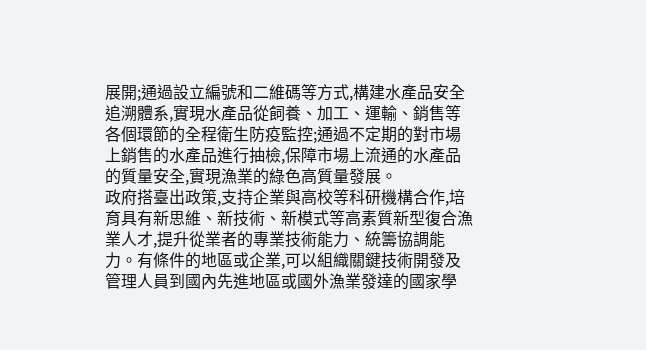展開;通過設立編號和二維碼等方式,構建水產品安全追溯體系,實現水產品從飼養、加工、運輸、銷售等各個環節的全程衛生防疫監控;通過不定期的對市場上銷售的水產品進行抽檢,保障市場上流通的水產品的質量安全,實現漁業的綠色高質量發展。
政府搭臺出政策,支持企業與高校等科研機構合作,培育具有新思維、新技術、新模式等高素質新型復合漁業人才,提升從業者的專業技術能力、統籌協調能力。有條件的地區或企業,可以組織關鍵技術開發及管理人員到國內先進地區或國外漁業發達的國家學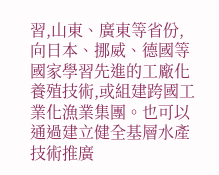習,山東、廣東等省份,向日本、挪威、德國等國家學習先進的工廠化養殖技術,或組建跨國工業化漁業集團。也可以通過建立健全基層水產技術推廣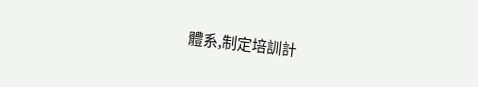體系,制定培訓計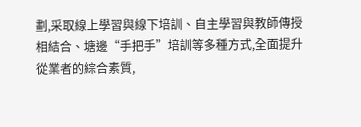劃,采取線上學習與線下培訓、自主學習與教師傳授相結合、塘邊“手把手”培訓等多種方式,全面提升從業者的綜合素質,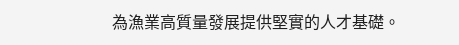為漁業高質量發展提供堅實的人才基礎。